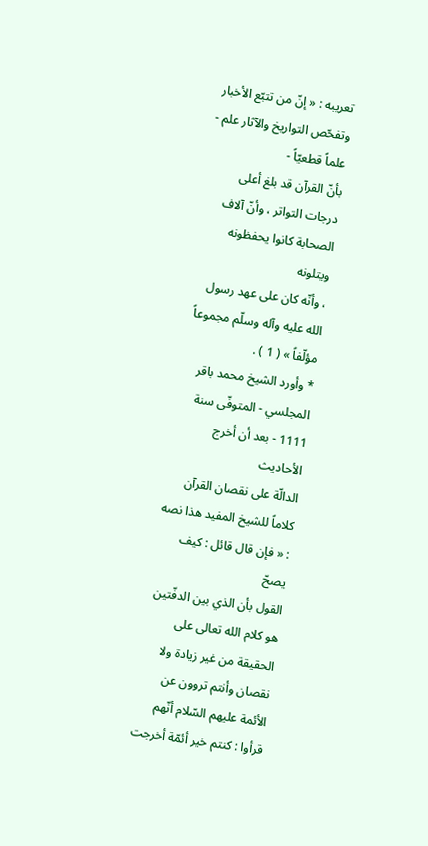تعريبه : « إنّ من تتبّع الأخبار وتفحّص التواريخ والآثار علم - علماً قطعيّاً -
بأنّ القرآن قد بلغ أعلى درجات التواتر ، وأنّ آلاف الصحابة كانوا يحفظونه ويتلونه
، وأنّه كان على عهد رسول الله عليه وآله وسلّم مجموعاً مؤلّفاً » ( 1 ) .
* وأورد الشيخ محمد باقر المجلسي - المتوفّى سنة 1111 - بعد أن أخرج الأحاديث
الدالّة على نقصان القرآن كلاماً للشيخ المفيد هذا نصه : « فإن قال قائل : كيف يصحّ
القول بأن الذي بين الدفّتين هو كلام الله تعالى على الحقيقة من غير زيادة ولا
نقصان وأنتم تروون عن الأئمة عليهم السّلام أنّهم قرأوا : كنتم خير أئمّة أخرجت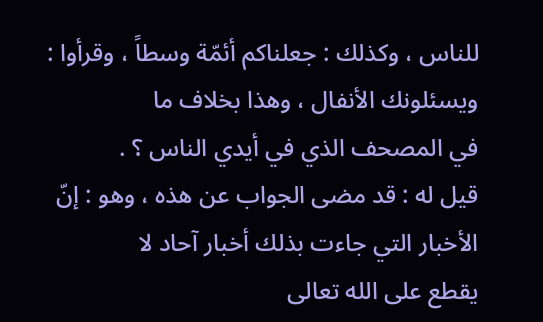للناس ، وكذلك : جعلناكم أئمّة وسطاً ، وقرأوا : ويسئلونك الأنفال ، وهذا بخلاف ما
في المصحف الذي في أيدي الناس ؟ .
قيل له : قد مضى الجواب عن هذه ، وهو : إنّ الأخبار التي جاءت بذلك أخبار آحاد لا
يقطع على الله تعالى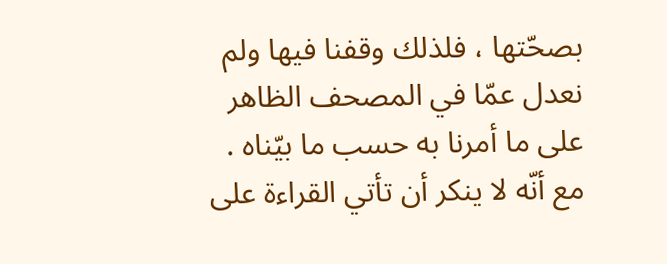بصحّتها ، فلذلك وقفنا فيها ولم نعدل عمّا في المصحف الظاهر
على ما أمرنا به حسب ما بيّناه .
مع أنّه لا ينكر أن تأتي القراءة على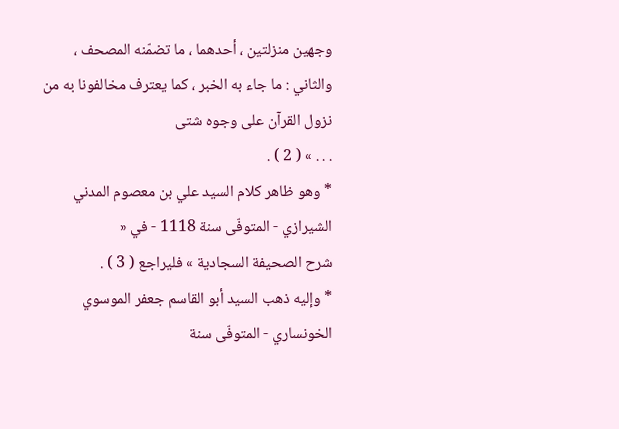وجهين منزلتين ، أحدهما ، ما تضمّنه المصحف ،
والثاني : ما جاء به الخبر ، كما يعترف مخالفونا به من نزول القرآن على وجوه شتى
. . . » ( 2 ) .
* وهو ظاهر كلام السيد علي بن معصوم المدني الشيرازي - المتوفّى سنة 1118 - في «
شرح الصحيفة السجادية » فليراجع ( 3 ) .
* وإليه ذهب السيد أبو القاسم جعفر الموسوي الخونساري - المتوفّى سنة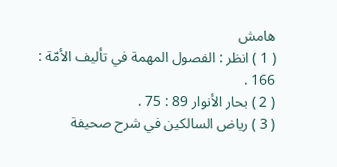هامش
( 1 ) انظر : الفصول المهمة في تأليف الأمّة : 166 .
( 2 ) بحار الأنوار 89 : 75 .
( 3 ) رياض السالكين في شرح صحيفة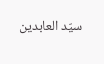سيّد العابدين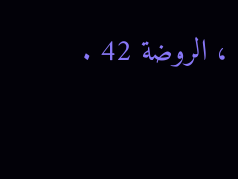، الروضة 42 .